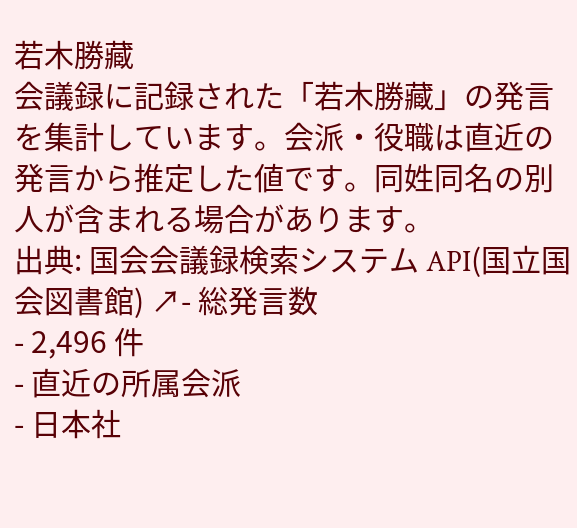若木勝藏
会議録に記録された「若木勝藏」の発言を集計しています。会派・役職は直近の発言から推定した値です。同姓同名の別人が含まれる場合があります。
出典: 国会会議録検索システム API(国立国会図書館) ↗- 総発言数
- 2,496 件
- 直近の所属会派
- 日本社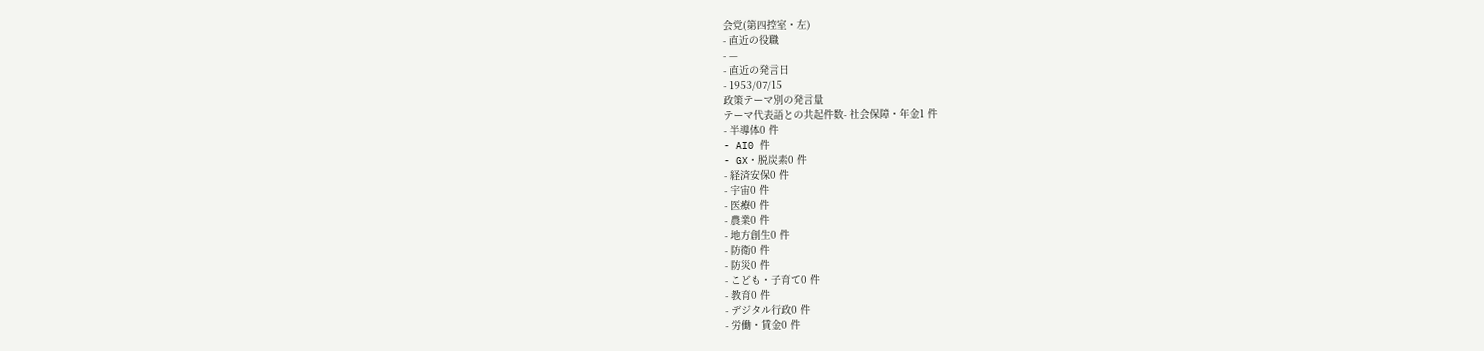会党(第四控室・左)
- 直近の役職
- —
- 直近の発言日
- 1953/07/15
政策テーマ別の発言量
テーマ代表語との共起件数- 社会保障・年金1 件
- 半導体0 件
- AI0 件
- GX・脱炭素0 件
- 経済安保0 件
- 宇宙0 件
- 医療0 件
- 農業0 件
- 地方創生0 件
- 防衛0 件
- 防災0 件
- こども・子育て0 件
- 教育0 件
- デジタル行政0 件
- 労働・賃金0 件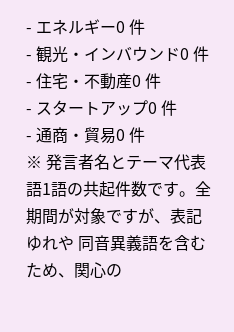- エネルギー0 件
- 観光・インバウンド0 件
- 住宅・不動産0 件
- スタートアップ0 件
- 通商・貿易0 件
※ 発言者名とテーマ代表語1語の共起件数です。全期間が対象ですが、表記ゆれや 同音異義語を含むため、関心の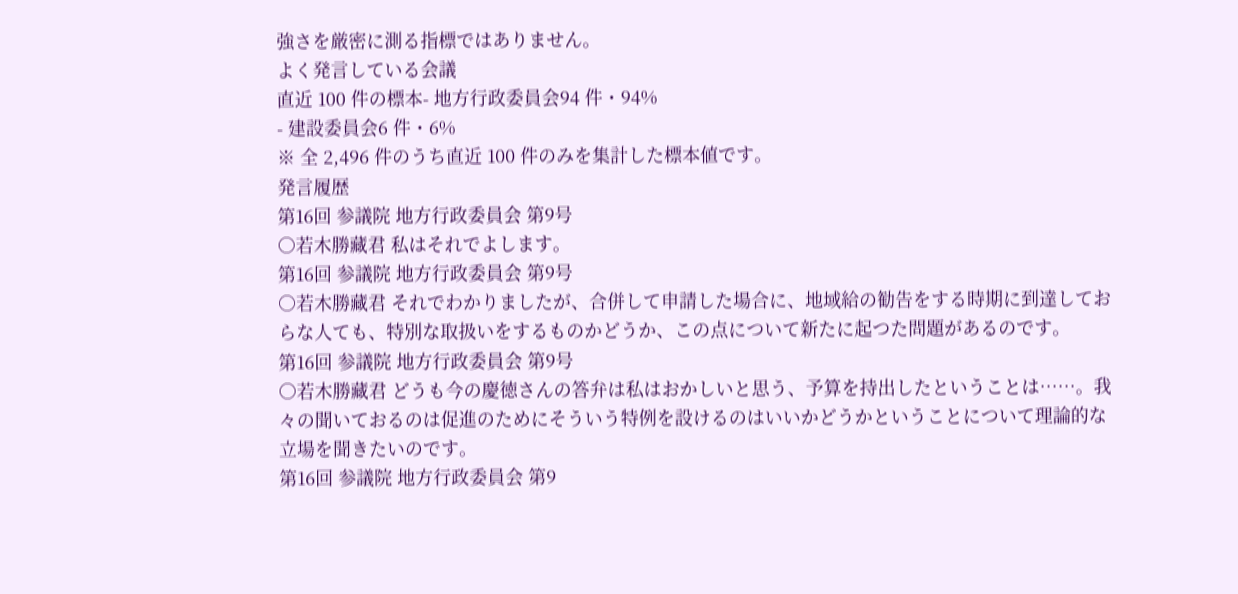強さを厳密に測る指標ではありません。
よく発言している会議
直近 100 件の標本- 地方行政委員会94 件・94%
- 建設委員会6 件・6%
※ 全 2,496 件のうち直近 100 件のみを集計した標本値です。
発言履歴
第16回 参議院 地方行政委員会 第9号
○若木勝藏君 私はそれでよします。
第16回 参議院 地方行政委員会 第9号
○若木勝藏君 それでわかりましたが、合併して申請した場合に、地域給の勧告をする時期に到達しておらな人ても、特別な取扱いをするものかどうか、この点について新たに起つた問題があるのです。
第16回 参議院 地方行政委員会 第9号
○若木勝藏君 どうも今の慶徳さんの答弁は私はおかしいと思う、予算を持出したということは……。我々の聞いておるのは促進のためにそういう特例を設けるのはいいかどうかということについて理論的な立場を聞きたいのです。
第16回 参議院 地方行政委員会 第9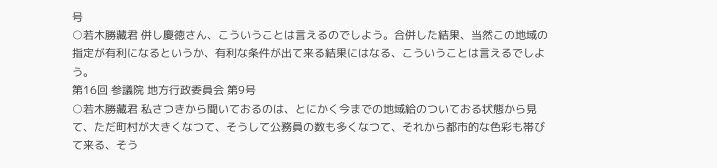号
○若木勝藏君 併し慶徳さん、こういうことは言えるのでしよう。合併した結果、当然この地域の指定が有利になるというか、有利な条件が出て来る結果にはなる、こういうことは言えるでしよう。
第16回 参議院 地方行政委員会 第9号
○若木勝藏君 私さつきから聞いておるのは、とにかく今までの地域給のついておる状態から見て、ただ町村が大きくなつて、そうして公務員の数も多くなつて、それから都市的な色彩も帯びて来る、そう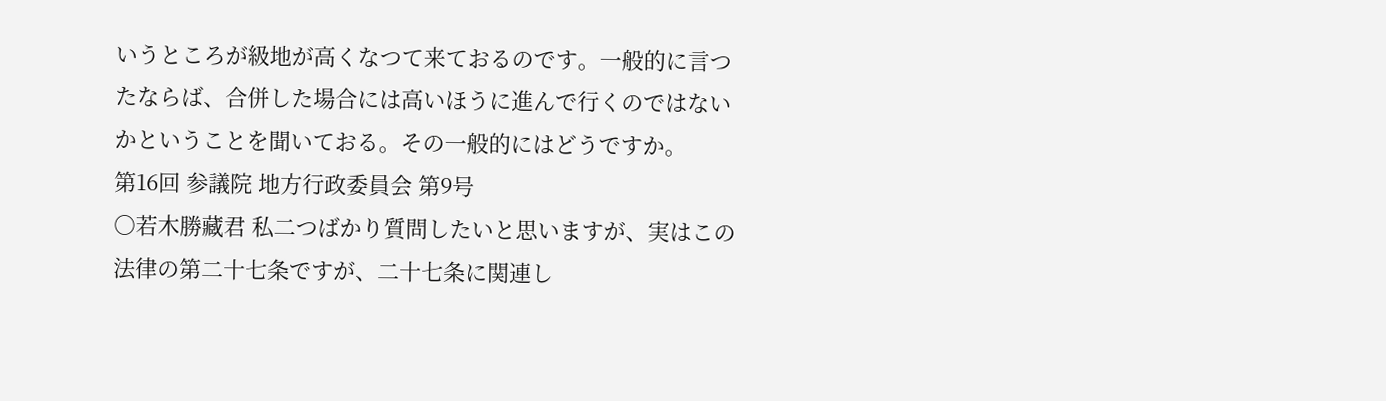いうところが級地が高くなつて来ておるのです。一般的に言つたならば、合併した場合には高いほうに進んで行くのではないかということを聞いておる。その一般的にはどうですか。
第16回 参議院 地方行政委員会 第9号
○若木勝藏君 私二つばかり質問したいと思いますが、実はこの法律の第二十七条ですが、二十七条に関連し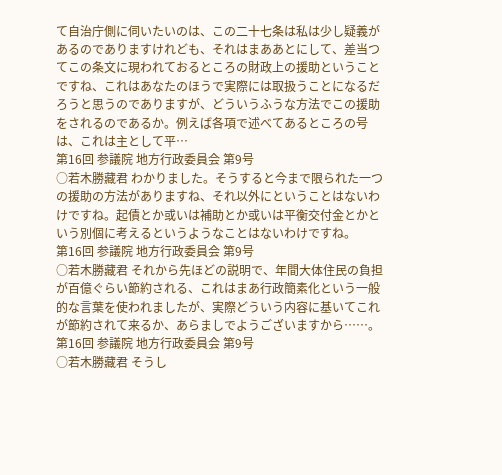て自治庁側に伺いたいのは、この二十七条は私は少し疑義があるのでありますけれども、それはまああとにして、差当つてこの条文に現われておるところの財政上の援助ということですね、これはあなたのほうで実際には取扱うことになるだろうと思うのでありますが、どういうふうな方法でこの援助をされるのであるか。例えば各項で述べてあるところの号は、これは主として平…
第16回 参議院 地方行政委員会 第9号
○若木勝藏君 わかりました。そうすると今まで限られた一つの援助の方法がありますね、それ以外にということはないわけですね。起債とか或いは補助とか或いは平衡交付金とかという別個に考えるというようなことはないわけですね。
第16回 参議院 地方行政委員会 第9号
○若木勝藏君 それから先ほどの説明で、年間大体住民の負担が百億ぐらい節約される、これはまあ行政簡素化という一般的な言葉を使われましたが、実際どういう内容に基いてこれが節約されて来るか、あらましでようございますから……。
第16回 参議院 地方行政委員会 第9号
○若木勝藏君 そうし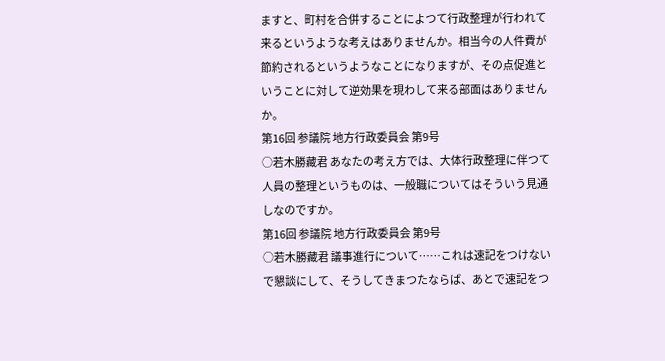ますと、町村を合併することによつて行政整理が行われて来るというような考えはありませんか。相当今の人件費が節約されるというようなことになりますが、その点促進ということに対して逆効果を現わして来る部面はありませんか。
第16回 参議院 地方行政委員会 第9号
○若木勝藏君 あなたの考え方では、大体行政整理に伴つて人員の整理というものは、一般職についてはそういう見通しなのですか。
第16回 参議院 地方行政委員会 第9号
○若木勝藏君 議事進行について……これは速記をつけないで懇談にして、そうしてきまつたならば、あとで速記をつ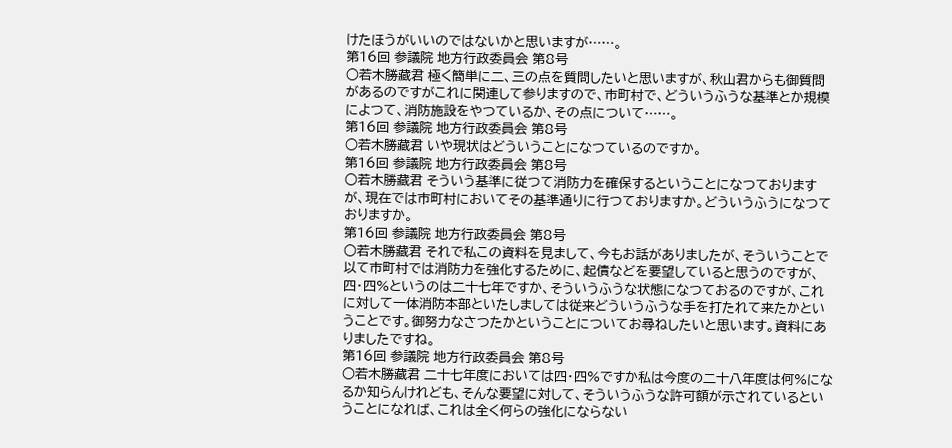けたほうがいいのではないかと思いますが……。
第16回 参議院 地方行政委員会 第8号
○若木勝藏君 極く簡単に二、三の点を質問したいと思いますが、秋山君からも御質問があるのですがこれに関連して参りますので、市町村で、どういうふうな基準とか規模によつて、消防施設をやつているか、その点について……。
第16回 参議院 地方行政委員会 第8号
○若木勝藏君 いや現状はどういうことになつているのですか。
第16回 参議院 地方行政委員会 第8号
○若木勝藏君 そういう基準に従つて消防力を確保するということになつておりますが、現在では市町村においてその基準通りに行つておりますか。どういうふうになつておりますか。
第16回 参議院 地方行政委員会 第8号
○若木勝藏君 それで私この資料を見まして、今もお話がありましたが、そういうことで以て市町村では消防力を強化するために、起債などを要望していると思うのですが、四・四%というのは二十七年ですか、そういうふうな状態になつておるのですが、これに対して一体消防本部といたしましては従来どういうふうな手を打たれて来たかということです。御努力なさつたかということについてお尋ねしたいと思います。資料にありましたですね。
第16回 参議院 地方行政委員会 第8号
○若木勝藏君 二十七年度においては四・四%ですか私は今度の二十八年度は何%になるか知らんけれども、そんな要望に対して、そういうふうな許可額が示されているということになれば、これは全く何らの強化にならない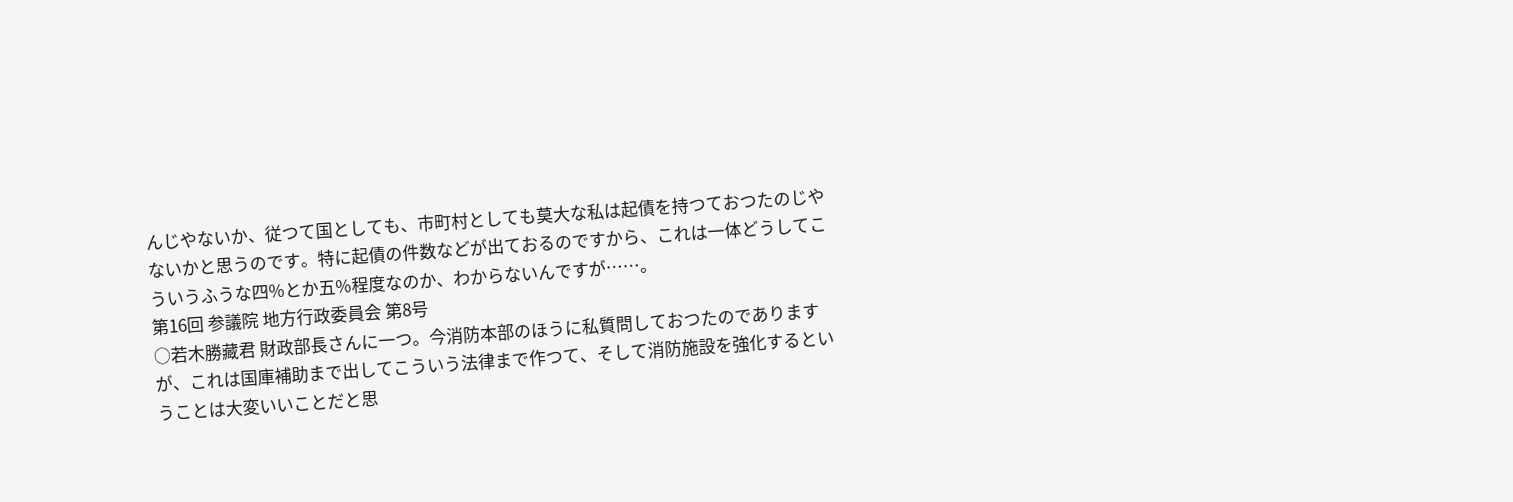んじやないか、従つて国としても、市町村としても莫大な私は起債を持つておつたのじやないかと思うのです。特に起債の件数などが出ておるのですから、これは一体どうしてこういうふうな四%とか五%程度なのか、わからないんですが……。
第16回 参議院 地方行政委員会 第8号
○若木勝藏君 財政部長さんに一つ。今消防本部のほうに私質問しておつたのでありますが、これは国庫補助まで出してこういう法律まで作つて、そして消防施設を強化するということは大変いいことだと思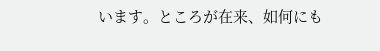います。ところが在来、如何にも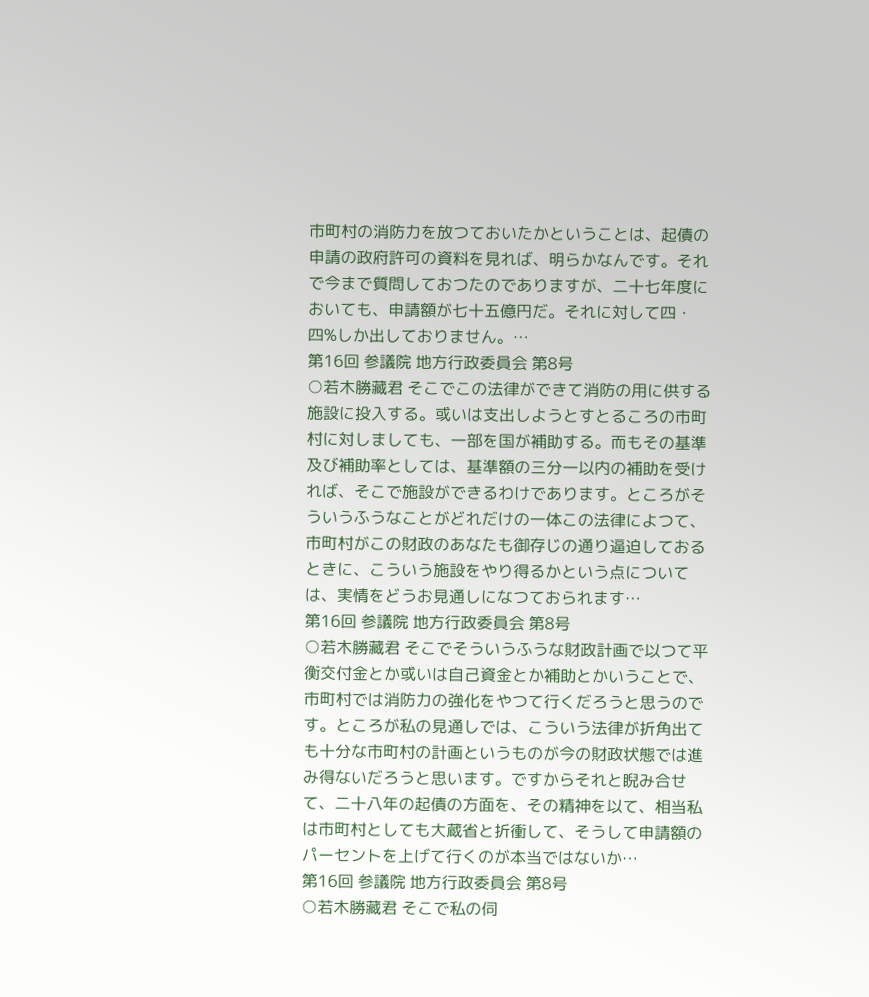市町村の消防力を放つておいたかということは、起債の申請の政府許可の資料を見れば、明らかなんです。それで今まで質問しておつたのでありますが、二十七年度においても、申請額が七十五億円だ。それに対して四・四%しか出しておりません。…
第16回 参議院 地方行政委員会 第8号
○若木勝藏君 そこでこの法律ができて消防の用に供する施設に投入する。或いは支出しようとすとるころの市町村に対しましても、一部を国が補助する。而もその基準及び補助率としては、基準額の三分一以内の補助を受ければ、そこで施設ができるわけであります。ところがそういうふうなことがどれだけの一体この法律によつて、市町村がこの財政のあなたも御存じの通り逼迫しておるときに、こういう施設をやり得るかという点については、実情をどうお見通しになつておられます…
第16回 参議院 地方行政委員会 第8号
○若木勝藏君 そこでそういうふうな財政計画で以つて平衡交付金とか或いは自己資金とか補助とかいうことで、市町村では消防力の強化をやつて行くだろうと思うのです。ところが私の見通しでは、こういう法律が折角出ても十分な市町村の計画というものが今の財政状態では進み得ないだろうと思います。ですからそれと睨み合せて、二十八年の起債の方面を、その精神を以て、相当私は市町村としても大蔵省と折衝して、そうして申請額のパーセントを上げて行くのが本当ではないか…
第16回 参議院 地方行政委員会 第8号
○若木勝藏君 そこで私の伺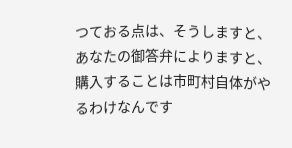つておる点は、そうしますと、あなたの御答弁によりますと、購入することは市町村自体がやるわけなんです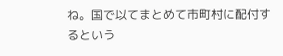ね。国で以てまとめて市町村に配付するという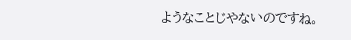ようなことじやないのですね。